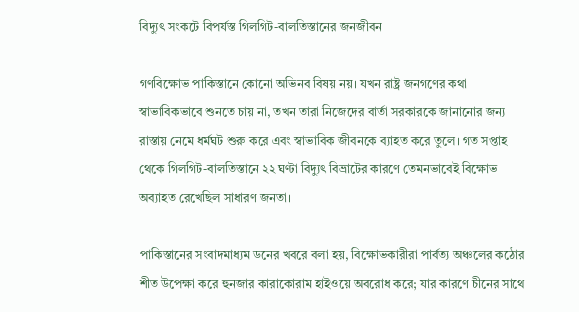বিদ্যুৎ সংকটে বিপর্যস্ত গিলগিট-বালতিস্তানের জনজীবন

গণবিক্ষোভ পাকিস্তানে কোনো অভিনব বিষয় নয়। যখন রাষ্ট্র জনগণের কথা স্বাভাবিকভাবে শুনতে চায় না, তখন তারা নিজেদের বার্তা সরকারকে জানানোর জন্য রাস্তায় নেমে ধর্মঘট শুরু করে এবং স্বাভাবিক জীবনকে ব্যাহত করে তুলে। গত সপ্তাহ থেকে গিলগিট-বালতিস্তানে ২২ ঘণ্টা বিদ্যুৎ বিভ্রাটের কারণে তেমনভাবেই বিক্ষোভ অব্যাহত রেখেছিল সাধারণ জনতা।

পাকিস্তানের সংবাদমাধ্যম ডনের খবরে বলা হয়, বিক্ষোভকারীরা পার্বত্য অঞ্চলের কঠোর শীত উপেক্ষা করে হুনজার কারাকোরাম হাইওয়ে অবরোধ করে; যার কারণে চীনের সাথে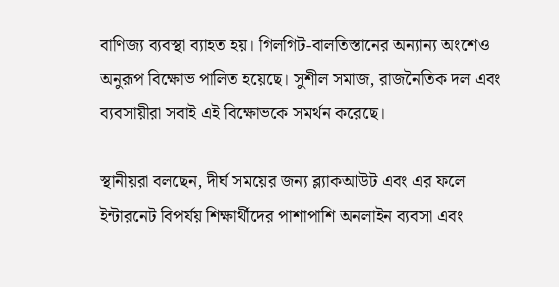বাণিজ্য ব্যবস্থা ব্যাহত হয়। গিলগিট-বালতিস্তানের অন্যান্য অংশেও অনুরূপ বিক্ষোভ পালিত হয়েছে। সুশীল সমাজ, রাজনৈতিক দল এবং ব্যবসায়ীরা সবাই এই বিক্ষোভকে সমর্থন করেছে।

স্থানীয়রা বলছেন, দীর্ঘ সময়ের জন্য ব্ল্যাকআউট এবং এর ফলে ইন্টারনেট বিপর্যয় শিক্ষার্থীদের পাশাপাশি অনলাইন ব্যবসা এবং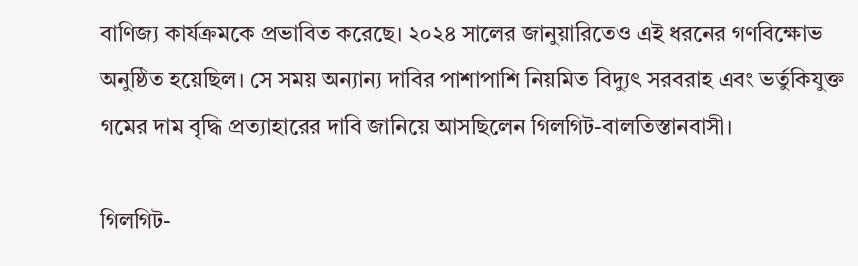বাণিজ্য কার্যক্রমকে প্রভাবিত করেছে। ২০২৪ সালের জানুয়ারিতেও এই ধরনের গণবিক্ষোভ অনুষ্ঠিত হয়েছিল। সে সময় অন্যান্য দাবির পাশাপাশি নিয়মিত বিদ্যুৎ সরবরাহ এবং ভর্তুকিযুক্ত গমের দাম বৃদ্ধি প্রত্যাহারের দাবি জানিয়ে আসছিলেন গিলগিট-বালতিস্তানবাসী।

গিলগিট-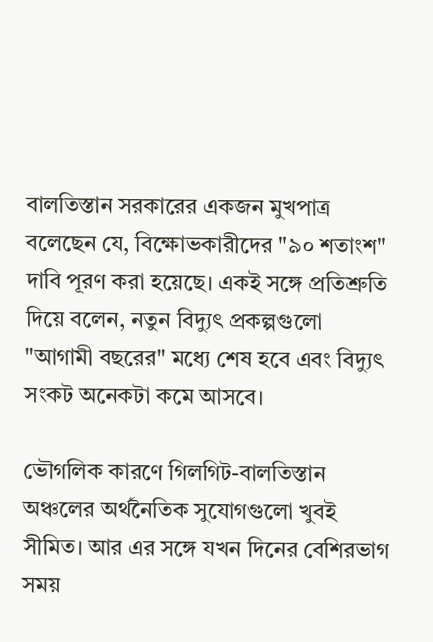বালতিস্তান সরকারের একজন মুখপাত্র বলেছেন যে, বিক্ষোভকারীদের "৯০ শতাংশ" দাবি পূরণ করা হয়েছে। একই সঙ্গে প্রতিশ্রুতি দিয়ে বলেন, নতুন বিদ্যুৎ প্রকল্পগুলো "আগামী বছরের" মধ্যে শেষ হবে এবং বিদ্যুৎ সংকট অনেকটা কমে আসবে।

ভৌগলিক কারণে গিলগিট-বালতিস্তান অঞ্চলের অর্থনৈতিক সুযোগগুলো খুবই সীমিত। আর এর সঙ্গে যখন দিনের বেশিরভাগ সময়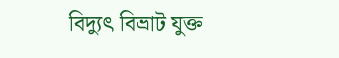বিদ্যুৎ বিভ্রাট যুক্ত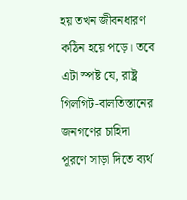হয় তখন জীবনধারণ কঠিন হয়ে পড়ে। তবে এটা স্পষ্ট যে, রাষ্ট্র গিলগিট-বালতিস্তানের জনগণের চাহিদা পূরণে সাড়া দিতে ব্যর্থ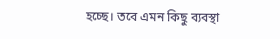হচ্ছে। তবে এমন কিছু ব্যবস্থা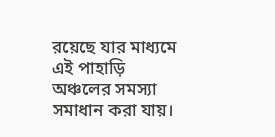রয়েছে যার মাধ্যমে এই পাহাড়ি অঞ্চলের সমস্যা সমাধান করা যায়।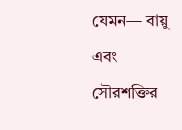যেমন— বায়ু এবং সৌরশক্তির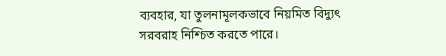ব্যবহার, যা তুলনামূলকভাবে নিয়মিত বিদ্যুৎ সরবরাহ নিশ্চিত করতে পারে।